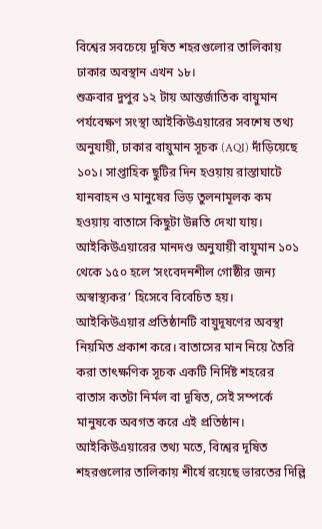বিশ্বের সবচেয়ে দূষিত শহরগুলোর তালিকায় ঢাকার অবস্থান এখন ১৮।
শুক্রবার দুপুর ১২ টায় আন্তর্জাতিক বায়ুমান পর্যবেক্ষণ সংস্থা আইকিউএয়ারের সবশেষ তথ্য অনুযায়ী, ঢাকার বায়ুমান সূচক (AQI) দাঁড়িয়েছে ১০১। সাপ্তাহিক ছুটির দিন হওয়ায় রাস্তাঘাটে যানবাহন ও মানুষের ভিড় তুলনামূলক কম হওয়ায় বাতাসে কিছুটা উন্নতি দেখা যায়।
আইকিউএয়ারের মানদণ্ড অনুযায়ী বায়ুমান ১০১ থেকে ১৫০ হলে ‘সংবেদনশীল গোষ্ঠীর জন্য অস্বাস্থ্যকর’ হিসেবে বিবেচিত হয়।
আইকিউএয়ার প্রতিষ্ঠানটি বায়ুদূষণের অবস্থা নিয়মিত প্রকাশ করে। বাতাসের মান নিয়ে তৈরি করা তাৎক্ষণিক সূচক একটি নির্দিষ্ট শহরের বাতাস কতটা নির্মল বা দূষিত, সেই সম্পর্কে মানুষকে অবগত করে এই প্রতিষ্ঠান।
আইকিউএয়ারের তথ্য মতে, বিশ্বের দূষিত শহরগুলোর তালিকায় শীর্ষে রয়েছে ভারতের দিল্লি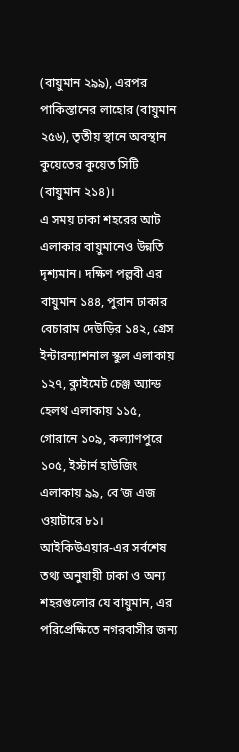(বায়ুমান ২৯৯), এরপর পাকিস্তানের লাহোর (বায়ুমান ২৫৬), তৃতীয় স্থানে অবস্থান কুয়েতের কুয়েত সিটি (বায়ুমান ২১৪)।
এ সময় ঢাকা শহরের আট এলাকার বায়ুমানেও উন্নতি দৃশ্যমান। দক্ষিণ পল্লবী এর বায়ুমান ১৪৪, পুরান ঢাকার বেচারাম দেউড়ির ১৪২, গ্রেস ইন্টারন্যাশনাল স্কুল এলাকায় ১২৭, ক্লাইমেট চেঞ্জ অ্যান্ড হেলথ এলাকায় ১১৫, গোরানে ১০৯, কল্যাণপুরে ১০৫, ইস্টার্ন হাউজিং এলাকায় ৯৯, বে’জ এজ ওয়াটারে ৮১।
আইকিউএয়ার-এর সর্বশেষ তথ্য অনুযায়ী ঢাকা ও অন্য শহরগুলোর যে বায়ুমান, এর পরিপ্রেক্ষিতে নগরবাসীর জন্য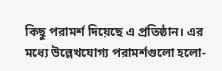কিছু পরামর্শ দিয়েছে এ প্রতিষ্ঠান। এর মধ্যে উল্লেখযোগ্য পরামর্শগুলো হলো-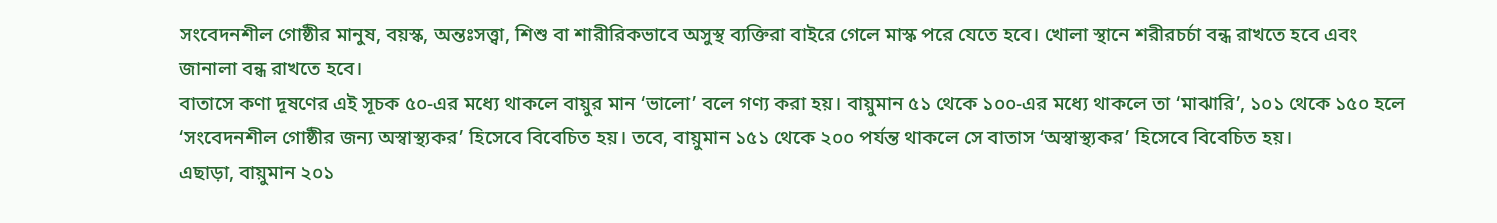সংবেদনশীল গোষ্ঠীর মানুষ, বয়স্ক, অন্তঃসত্ত্বা, শিশু বা শারীরিকভাবে অসুস্থ ব্যক্তিরা বাইরে গেলে মাস্ক পরে যেতে হবে। খোলা স্থানে শরীরচর্চা বন্ধ রাখতে হবে এবং জানালা বন্ধ রাখতে হবে।
বাতাসে কণা দূষণের এই সূচক ৫০-এর মধ্যে থাকলে বায়ুর মান ‘ভালো’ বলে গণ্য করা হয়। বায়ুমান ৫১ থেকে ১০০-এর মধ্যে থাকলে তা ‘মাঝারি’, ১০১ থেকে ১৫০ হলে ‘সংবেদনশীল গোষ্ঠীর জন্য অস্বাস্থ্যকর’ হিসেবে বিবেচিত হয়। তবে, বায়ুমান ১৫১ থেকে ২০০ পর্যন্ত থাকলে সে বাতাস ‘অস্বাস্থ্যকর’ হিসেবে বিবেচিত হয়।
এছাড়া, বায়ুমান ২০১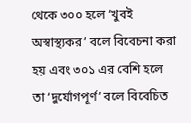থেকে ৩০০ হলে ‘খুবই অস্বাস্থ্যকর’ বলে বিবেচনা করা হয় এবং ৩০১ এর বেশি হলে তা ‘দুর্যোগপূর্ণ’ বলে বিবেচিত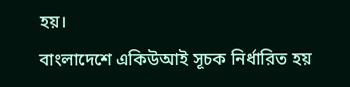হয়।
বাংলাদেশে একিউআই সূচক নির্ধারিত হয়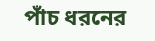পাঁচ ধরনের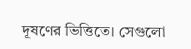দূষণের ভিত্তিতে। সেগুলো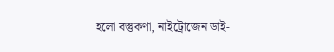হলো বস্তুকণা, নাইট্রোজেন ডাই-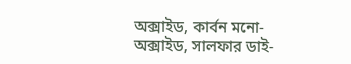অক্সাইড, কার্বন মনো-অক্সাইড, সালফার ডাই-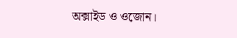অক্সাইড ও ওজোন।